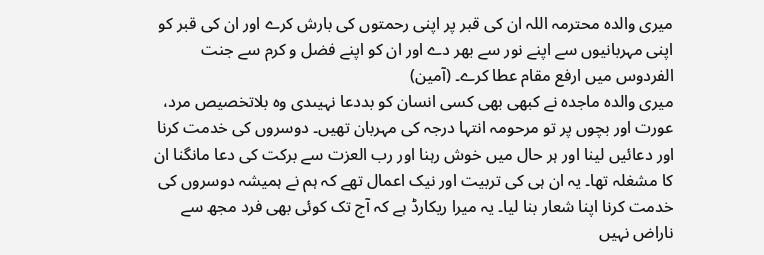میری والدہ محترمہ اللہ ان کی قبر پر اپنی رحمتوں کی بارش کرے اور ان کی قبر کو اپنی مہربانیوں سے اپنے نور سے بھر دے اور ان کو اپنے فضل و کرم سے جنت الفردوس میں ارفع مقام عطا کرے۔ (آمین)
میری والدہ ماجدہ نے کبھی بھی کسی انسان کو بددعا نہیںدی وہ بلاتخصیص مرد، عورت اور بچوں پر تو مرحومہ انتہا درجہ کی مہربان تھیں۔ دوسروں کی خدمت کرنا اور دعائیں لینا اور ہر حال میں خوش رہنا اور رب العزت سے برکت کی دعا مانگنا ان کا مشغلہ تھا۔ یہ ان ہی کی تربیت اور نیک اعمال تھے کہ ہم نے ہمیشہ دوسروں کی خدمت کرنا اپنا شعار بنا لیا۔ یہ میرا ریکارڈ ہے کہ آج تک کوئی بھی فرد مجھ سے ناراض نہیں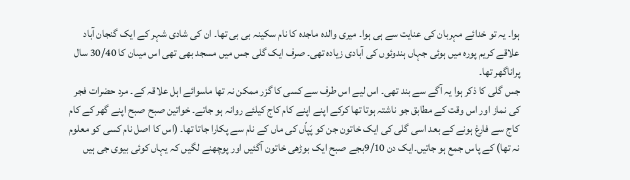ہوا۔ یہ تو خدائے مہربان کی عنایت سے ہی ہوا۔ میری والدہ ماجدہ کا نام سکینہ بی بی تھا۔ ان کی شادی شہر کے ایک گنجان آباد علاقے کریم پورہ میں ہوئی جہاں ہندوئوں کی آبادی زیادہ تھی۔ صرف ایک گلی جس میں مسجد بھی تھی اس میںان کا 30/40 سال پراناگھر تھا۔
جس گلی کا ذکر ہوا یہ آگے سے بند تھی۔ اس لیے اس طرف سے کسی کا گزر ممکن نہ تھا ماسوائے اہل علاقہ کے۔ مرد حضرات فجر کی نماز اور اس وقت کے مطابق جو ناشتہ ہوتا تھا کرکے اپنے اپنے کام کاج کیلئے روانہ ہو جاتے۔ خواتین صبح صبح اپنے گھر کے کام کاج سے فارغ ہونے کے بعد اسی گلی کی ایک خاتون جن کو پَپاّں کی ماں کے نام سے پکارا جاتا تھا۔ (اس کا اصل نام کسی کو معلوم نہ تھا) کے پاس جمع ہو جاتیں۔ایک دن 9/10بجے صبح ایک بوڑھی خاتون آگئیں اور پوچھنے لگیں کہ یہاں کوئی بیوی جی ہیں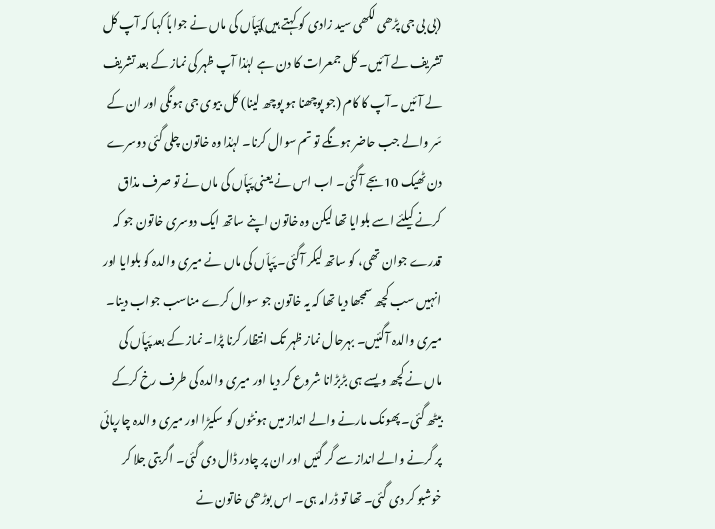(بی بی جی پڑھی لکھی سید زادی کو کہتے ہیں)پَپاّں کی ماں نے جواباً کہا کہ آپ کل تشریف لے آئیں۔ کل جمعرات کا دن ہے لہٰذا آپ ظہر کی نماز کے بعد تشریف لے آئیں ۔آپ کا کام (جو پوچھنا ہو پوچھ لینا) کل بیوی جی ہونگی اور ان کے سَر والے جب حاضر ہونگے تو تم سوال کرنا۔ لہٰذا وہ خاتون چلی گئی دوسرے دن ٹھیک 10بجے آگئی۔ اب اس نے یعنی پَپاّں کی ماں نے تو صرف مذاق کرنے کیلئے اسے بلوایا تھا لیکن وہ خاتون اپنے ساتھ ایک دوسری خاتون جو کہ قدرے جوان تھی، کو ساتھ لیکر آگئی۔ پَپاّں کی ماں نے میری والدہ کو بلوایا اور انہیں سب کچھ سمجھا دیا تھا کہ یہ خاتون جو سوال کرے مناسب جواب دینا۔ میری والدہ آگئیں۔ بہرحال نماز ظہر تک انتظار کرنا پڑا۔ نماز کے بعد پَپاّں کی ماں نے کچھ ویسے ہی بڑبڑانا شروع کر دیا اور میری والدہ کی طرف رخ کرکے بیٹھ گئی۔ پھونک مارنے والے انداز میں ہونٹوں کو سکیڑا اور میری والدہ چارپائی پر گرنے والے انداز سے گر گئیں اور ان پر چادر ڈال دی گئی۔ اگربتی جلا کر خوشبو کر دی گئی۔ تھا تو ڈرامہ ہی۔ اس بوڑھی خاتون نے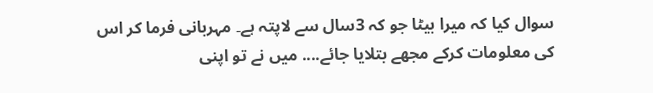سوال کیا کہ میرا بیٹا جو کہ 3سال سے لاپتہ ہے۔ مہربانی فرما کر اس کی معلومات کرکے مجھے بتلایا جائے.... میں نے تو اپنی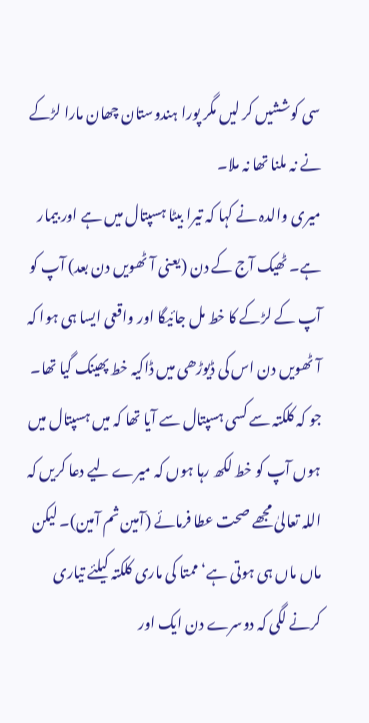سی کوششیں کر لیں مگر پورا ہندوستان چھان مارا لڑکے نے نہ ملنا تھا نہ ملا۔
میری والدہ نے کہا کہ تیرا بیٹا ہسپتال میں ہے اور بیمار ہے۔ ٹھیک آج کے دن (یعنی آٹھویں دن بعد) آپ کو آپ کے لڑکے کا خط مل جائیگا اور واقعی ایسا ہی ہوا کہ آٹھویں دن اس کی ڈیوڑھی میں ڈاکیہ خط پھینک گیا تھا۔ جو کہ کلکتہ سے کسی ہسپتال سے آیا تھا کہ میں ہسپتال میں ہوں آپ کو خط لکھ رہا ہوں کہ میرے لیے دعا کریں کہ اللہ تعالیٰ مجھے صحت عطا فرمائے (آمین ثم آمین)۔ لیکن ماں ماں ہی ہوتی ہے‘ ممتا کی ماری کلکتہ کیلئے تیاری کرنے لگی کہ دوسرے دن ایک اور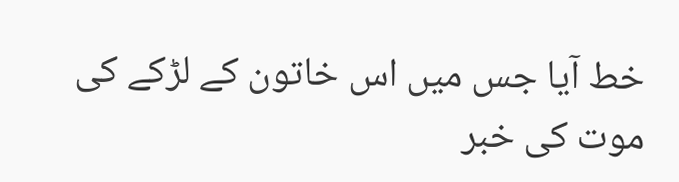خط آیا جس میں اس خاتون کے لڑکے کی موت کی خبر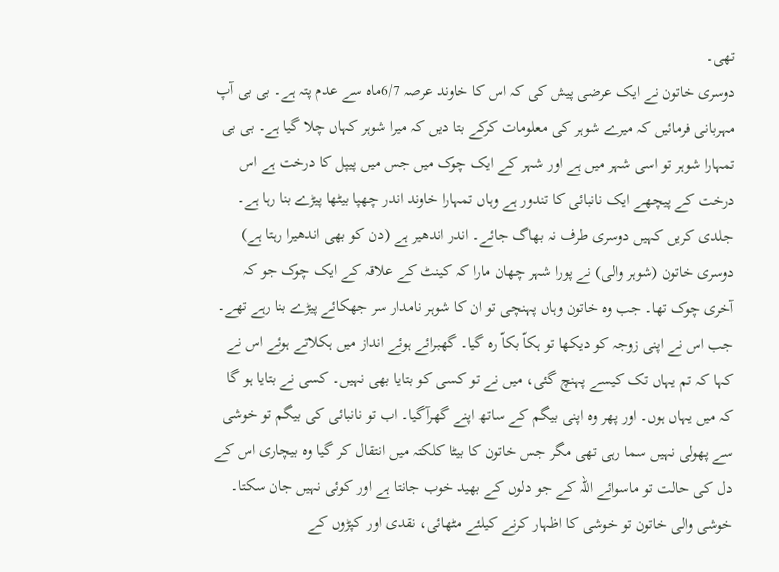تھی۔
دوسری خاتون نے ایک عرضی پیش کی کہ اس کا خاوند عرصہ 6/7ماہ سے عدم پتہ ہے۔ بی بی آپ مہربانی فرمائیں کہ میرے شوہر کی معلومات کرکے بتا دیں کہ میرا شوہر کہاں چلا گیا ہے۔ بی بی تمہارا شوہر تو اسی شہر میں ہے اور شہر کے ایک چوک میں جس میں پیپل کا درخت ہے اس درخت کے پیچھے ایک نانبائی کا تندور ہے وہاں تمہارا خاوند اندر چھپا بیٹھا پیڑے بنا رہا ہے۔ جلدی کریں کہیں دوسری طرف نہ بھاگ جائے۔ اندر اندھیر ہے (دن کو بھی اندھیرا رہتا ہے) دوسری خاتون (شوہر والی) نے پورا شہر چھان مارا کہ کینٹ کے علاقہ کے ایک چوک جو کہ آخری چوک تھا۔ جب وہ خاتون وہاں پہنچی تو ان کا شوہر نامدار سر جھکائے پیڑے بنا رہے تھے۔ جب اس نے اپنی زوجہ کو دیکھا تو ہکاّ بکاّ رہ گیا۔ گھبرائے ہوئے انداز میں ہکلاتے ہوئے اس نے کہا کہ تم یہاں تک کیسے پہنچ گئی، میں نے تو کسی کو بتایا بھی نہیں۔ کسی نے بتایا ہو گا کہ میں یہاں ہوں۔ اور پھر وہ اپنی بیگم کے ساتھ اپنے گھرآگیا۔ اب تو نانبائی کی بیگم تو خوشی سے پھولی نہیں سما رہی تھی مگر جس خاتون کا بیٹا کلکتہ میں انتقال کر گیا وہ بیچاری اس کے دل کی حالت تو ماسوائے اللہ کے جو دلوں کے بھید خوب جانتا ہے اور کوئی نہیں جان سکتا۔ خوشی والی خاتون تو خوشی کا اظہار کرنے کیلئے مٹھائی، نقدی اور کپڑوں کے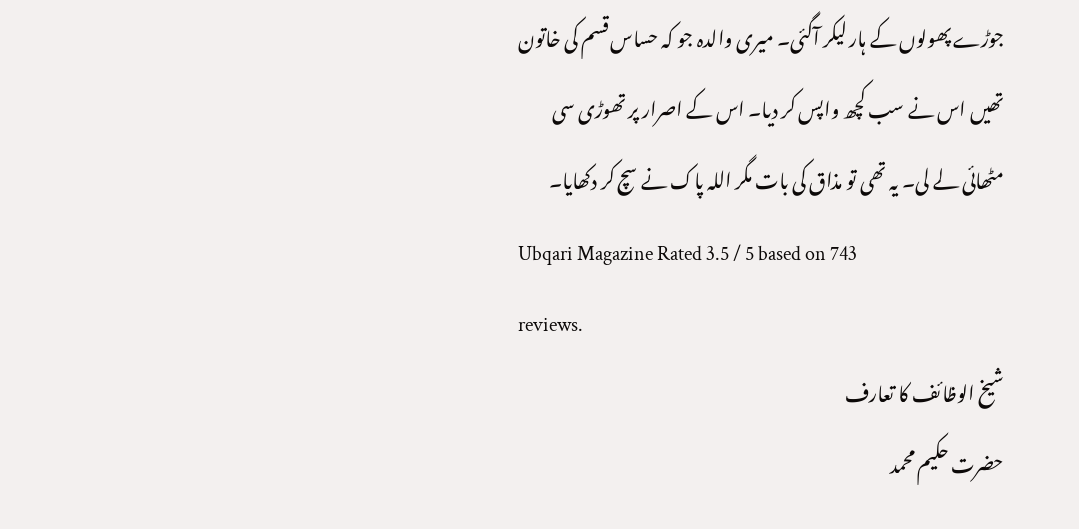جوڑے پھولوں کے ہار لیکر آگئی۔ میری والدہ جو کہ حساس قسم کی خاتون تھیں اس نے سب کچھ واپس کر دیا۔ اس کے اصرار پر تھوڑی سی مٹھائی لے لی۔ یہ تھی تو مذاق کی بات مگر اللہ پاک نے سچ کر دکھایا۔
Ubqari Magazine Rated 3.5 / 5 based on 743
reviews.
شیخ الوظائف کا تعارف
حضرت حکیم محمد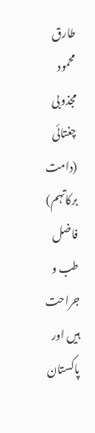طارق محمود مجذوبی چغتائی (دامت برکاتہم) فاضل طب و جراحت ہیں اور پاکستان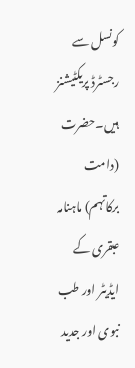کونسل سے رجسٹرڈ پریکٹیشنز ہیں۔حضرت (دامت برکاتہم) ماہنامہ عبقری کے ایڈیٹر اور طب نبوی اور جدید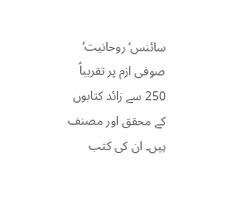سائنس‘ روحانیت‘ صوفی ازم پر تقریباً 250 سے زائد کتابوں کے محقق اور مصنف ہیں۔ ان کی کتب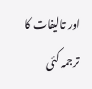اور تالیفات کا ترجمہ کئی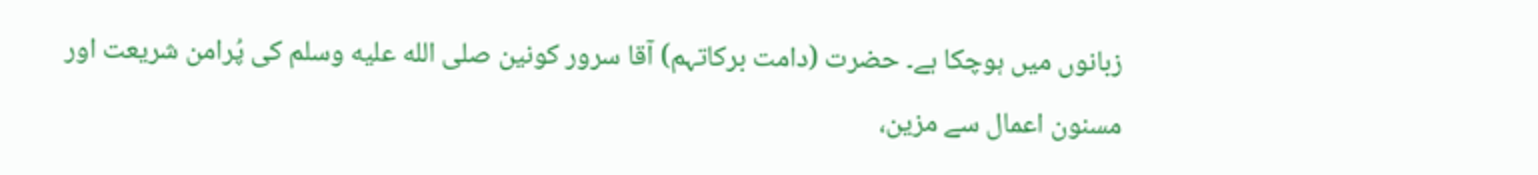زبانوں میں ہوچکا ہے۔ حضرت (دامت برکاتہم) آقا سرور کونین صلى الله عليه وسلم کی پُرامن شریعت اور مسنون اعمال سے مزین،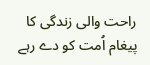راحت والی زندگی کا پیغام اُمت کو دے رہے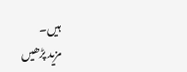ہیں۔
مزید پڑھیں